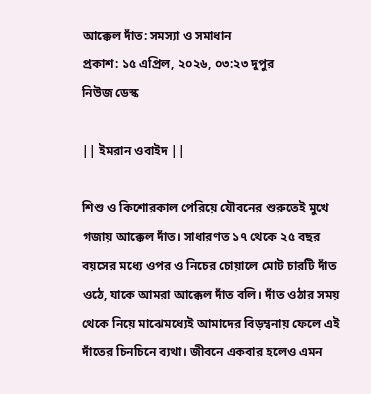আক্কেল দাঁত: সমস্যা ও সমাধান
প্রকাশ: ১৫ এপ্রিল, ২০২৬, ০৩:২৩ দুপুর
নিউজ ডেস্ক

|| ইমরান ওবাইদ ||

শিশু ও কিশোরকাল পেরিয়ে যৌবনের শুরুতেই মুখে গজায় আক্কেল দাঁত। সাধারণত ১৭ থেকে ২৫ বছর বয়সের মধ্যে ওপর ও নিচের চোয়ালে মোট চারটি দাঁত ওঠে, যাকে আমরা আক্কেল দাঁত বলি। দাঁত ওঠার সময় থেকে নিয়ে মাঝেমধ্যেই আমাদের বিড়ম্বনায় ফেলে এই দাঁতের চিনচিনে ব্যথা। জীবনে একবার হলেও এমন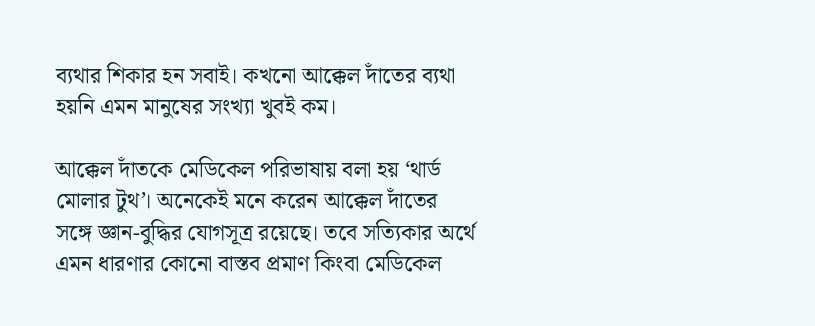ব্যথার শিকার হন সবাই। কখনো আক্কেল দাঁতের ব্যথা হয়নি এমন মানুষের সংখ্যা খুবই কম।

আক্কেল দাঁতকে মেডিকেল পরিভাষায় বলা হয় ‘থার্ড মোলার টুথ’। অনেকেই মনে করেন আক্কেল দাঁতের সঙ্গে জ্ঞান-বুদ্ধির যোগসূত্র রয়েছে। তবে সত্যিকার অর্থে এমন ধারণার কোনো বাস্তব প্রমাণ কিংবা মেডিকেল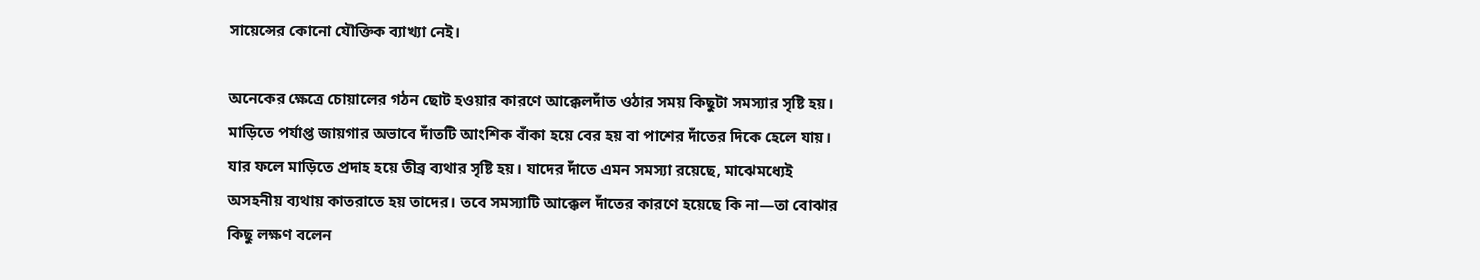সায়েন্সের কোনো যৌক্তিক ব্যাখ্যা নেই।

অনেকের ক্ষেত্রে চোয়ালের গঠন ছোট হওয়ার কারণে আক্কেলদাঁত ওঠার সময় কিছুটা সমস্যার সৃষ্টি হয়। মাড়িতে পর্যাপ্ত জায়গার অভাবে দাঁতটি আংশিক বাঁকা হয়ে বের হয় বা পাশের দাঁতের দিকে হেলে যায়। যার ফলে মাড়িতে প্রদাহ হয়ে তীব্র ব্যথার সৃষ্টি হয়। যাদের দাঁতে এমন সমস্যা রয়েছে, মাঝেমধ্যেই অসহনীয় ব্যথায় কাতরাতে হয় তাদের। তবে সমস্যাটি আক্কেল দাঁতের কারণে হয়েছে কি না—তা বোঝার কিছু লক্ষণ বলেন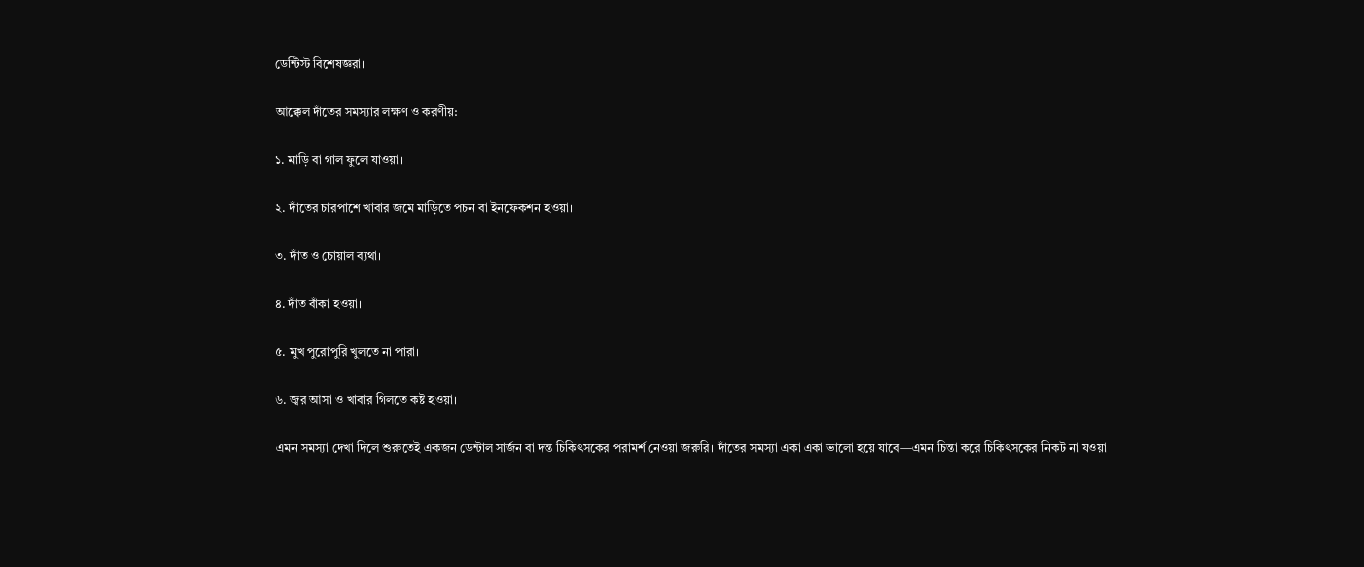ডেন্টিস্ট বিশেষজ্ঞরা।

আক্কেল দাঁতের সমস্যার লক্ষণ ও করণীয়:

১. মাড়ি বা গাল ফুলে যাওয়া।

২. দাঁতের চারপাশে খাবার জমে মাড়িতে পচন বা ইনফেকশন হওয়া।

৩. দাঁত ও চোয়াল ব্যথা।

৪. দাঁত বাঁকা হওয়া।

৫. মুখ পুরোপুরি খুলতে না পারা।

৬. জ্বর আসা ও খাবার গিলতে কষ্ট হওয়া।

এমন সমস্যা দেখা দিলে শুরুতেই একজন ডেন্টাল সার্জন বা দন্ত চিকিৎসকের পরামর্শ নেওয়া জরুরি। দাঁতের সমস্যা একা একা ভালো হয়ে যাবে—এমন চিন্তা করে চিকিৎসকের নিকট না যওয়া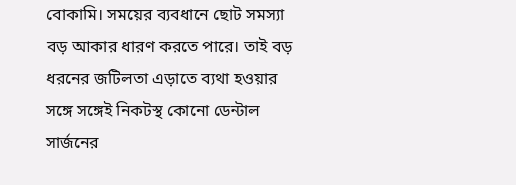বোকামি। সময়ের ব্যবধানে ছোট সমস্যা বড় আকার ধারণ করতে পারে। তাই বড় ধরনের জটিলতা এড়াতে ব্যথা হওয়ার সঙ্গে সঙ্গেই নিকটস্থ কোনো ডেন্টাল সার্জনের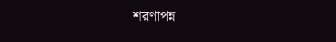শরণাপন্ন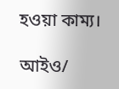হওয়া কাম্য।

আইও/